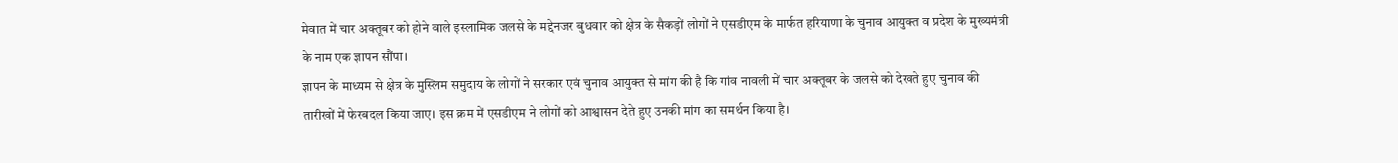मेवात में चार अक्तूबर को होने वाले इस्लामिक जलसे के मद्देनजर बुधवार को क्षेत्र के सैकड़ों लोगों ने एसडीएम के मार्फत हरियाणा के चुनाव आयुक्त व प्रदेश के मुख्यमंत्री के नाम एक ज्ञापन सौंपा।
ज्ञापन के माध्यम से क्षेत्र के मुस्लिम समुदाय के लोगों ने सरकार एवं चुनाव आयुक्त से मांग की है कि गांव नावली में चार अक्तूबर के जलसे को देखते हुए चुनाव की तारीखों में फेरबदल किया जाए। इस क्रम में एसडीएम ने लोगों को आश्वासन देते हुए उनकी मांग का समर्थन किया है।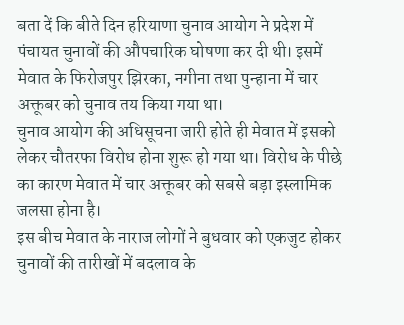बता दें कि बीते दिन हरियाणा चुनाव आयोग ने प्रदेश में पंचायत चुनावों की औपचारिक घोषणा कर दी थी। इसमें मेवात के फिरोजपुर झिरका, नगीना तथा पुन्हाना में चार अक्तूबर को चुनाव तय किया गया था।
चुनाव आयोग की अधिसूचना जारी होते ही मेवात में इसको लेकर चौतरफा विरोध होना शुरू हो गया था। विरोध के पीछे का कारण मेवात में चार अक्तूबर को सबसे बड़ा इस्लामिक जलसा होना है।
इस बीच मेवात के नाराज लोगों ने बुधवार को एकजुट होकर चुनावों की तारीखों में बदलाव के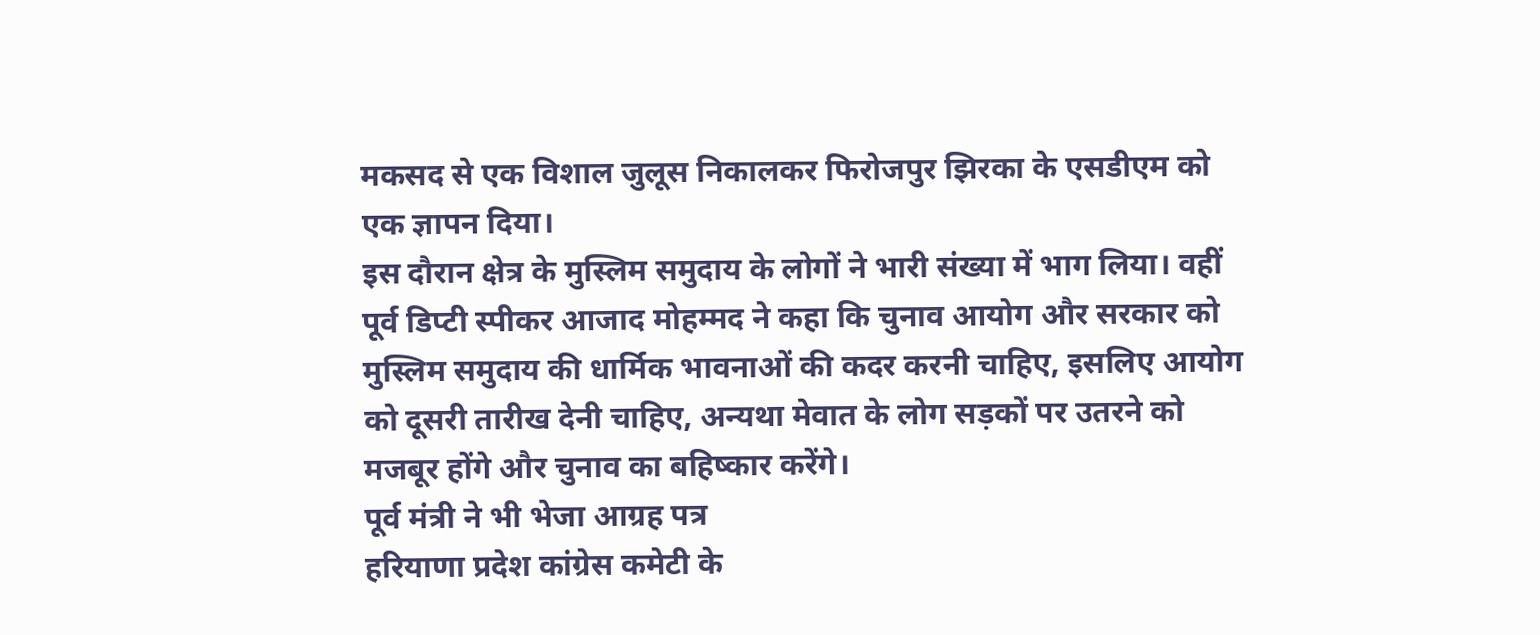मकसद से एक विशाल जुलूस निकालकर फिरोजपुर झिरका के एसडीएम को एक ज्ञापन दिया।
इस दौरान क्षेत्र के मुस्लिम समुदाय के लोगों ने भारी संख्या में भाग लिया। वहीं पूर्व डिप्टी स्पीकर आजाद मोहम्मद ने कहा कि चुनाव आयोग और सरकार को मुस्लिम समुदाय की धार्मिक भावनाओं की कदर करनी चाहिए, इसलिए आयोग को दूसरी तारीख देनी चाहिए, अन्यथा मेवात के लोग सड़कों पर उतरने को मजबूर होंगे और चुनाव का बहिष्कार करेंगे।
पूर्व मंत्री ने भी भेजा आग्रह पत्र
हरियाणा प्रदेश कांग्रेस कमेटी के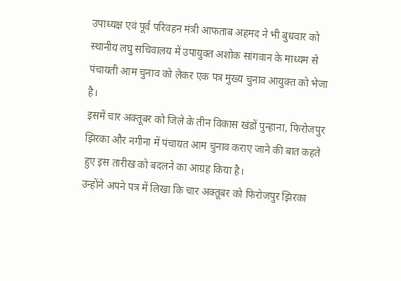उपाध्यक्ष एवं पूर्व परिवहन मंत्री आफताब अहमद ने भी बुधवार को स्थानीय लघु सचिवालय में उपायुक्त अशोक सांगवान के माध्यम से पंचायती आम चुनाव को लेकर एक पत्र मुख्य चुनाव आयुक्त को भेजा है।
इसमें चार अक्तूबर को जिले के तीन विकास खंडों पुन्हाना, फिरोजपुर झिरका और नगीना में पंचायत आम चुनाव कराए जाने की बात कहते हुए इस तारीख को बदलने का आग्रह किया है।
उन्होंने अपने पत्र में लिखा कि चार अक्तूबर को फिरोजपुर झिरका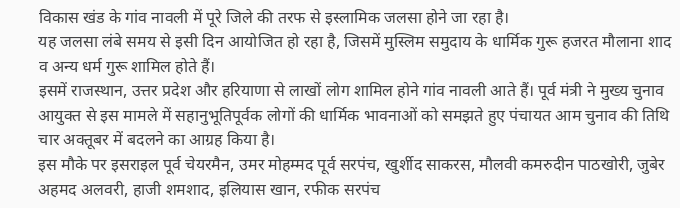विकास खंड के गांव नावली में पूरे जिले की तरफ से इस्लामिक जलसा होने जा रहा है।
यह जलसा लंबे समय से इसी दिन आयोजित हो रहा है, जिसमें मुस्लिम समुदाय के धार्मिक गुरू हजरत मौलाना शाद व अन्य धर्म गुरू शामिल होते हैं।
इसमें राजस्थान, उत्तर प्रदेश और हरियाणा से लाखों लोग शामिल होने गांव नावली आते हैं। पूर्व मंत्री ने मुख्य चुनाव आयुक्त से इस मामले में सहानुभूतिपूर्वक लोगों की धार्मिक भावनाओं को समझते हुए पंचायत आम चुनाव की तिथि चार अक्तूबर में बदलने का आग्रह किया है।
इस मौके पर इसराइल पूर्व चेयरमैन, उमर मोहम्मद पूर्व सरपंच, खुर्शीद साकरस, मौलवी कमरुदीन पाठखोरी, जुबेर अहमद अलवरी, हाजी शमशाद, इलियास खान, रफीक सरपंच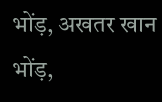भोंड़, अखतर खान भोंड़,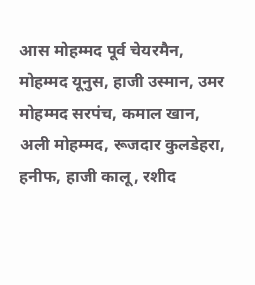आस मोहम्मद पूर्व चेयरमैन, मोहम्मद यूनुस, हाजी उस्मान, उमर मोहम्मद सरपंच, कमाल खान, अली मोहम्मद, रूजदार कुलडेहरा, हनीफ, हाजी कालू, रशीद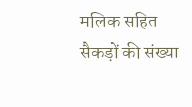मलिक सहित सैकड़ों की संख्या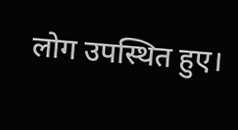लोग उपस्थित हुए।